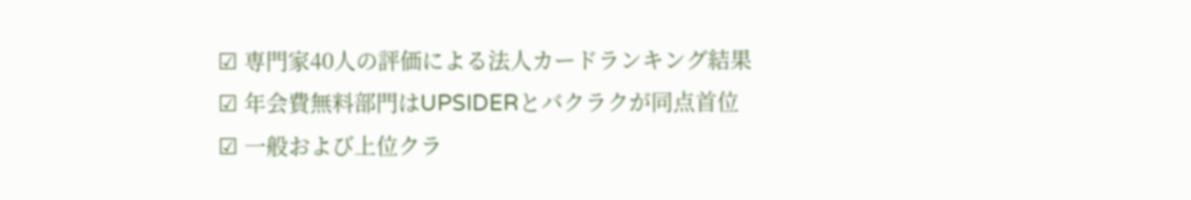☑ 専門家40人の評価による法人カードランキング結果
☑ 年会費無料部門はUPSIDERとバクラクが同点首位
☑ 一般および上位クラ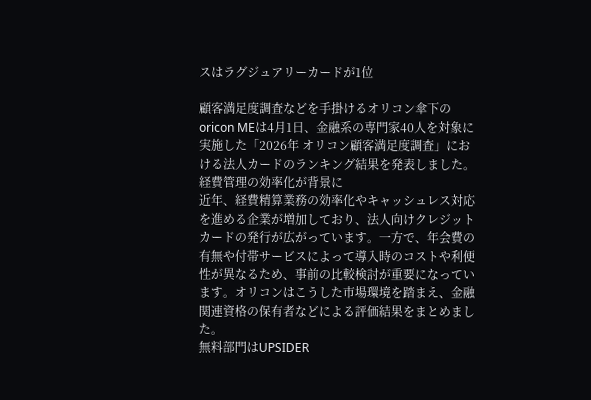スはラグジュアリーカードが1位

顧客満足度調査などを手掛けるオリコン傘下のoricon MEは4月1日、金融系の専門家40人を対象に実施した「2026年 オリコン顧客満足度調査」における法人カードのランキング結果を発表しました。
経費管理の効率化が背景に
近年、経費精算業務の効率化やキャッシュレス対応を進める企業が増加しており、法人向けクレジットカードの発行が広がっています。一方で、年会費の有無や付帯サービスによって導入時のコストや利便性が異なるため、事前の比較検討が重要になっています。オリコンはこうした市場環境を踏まえ、金融関連資格の保有者などによる評価結果をまとめました。
無料部門はUPSIDER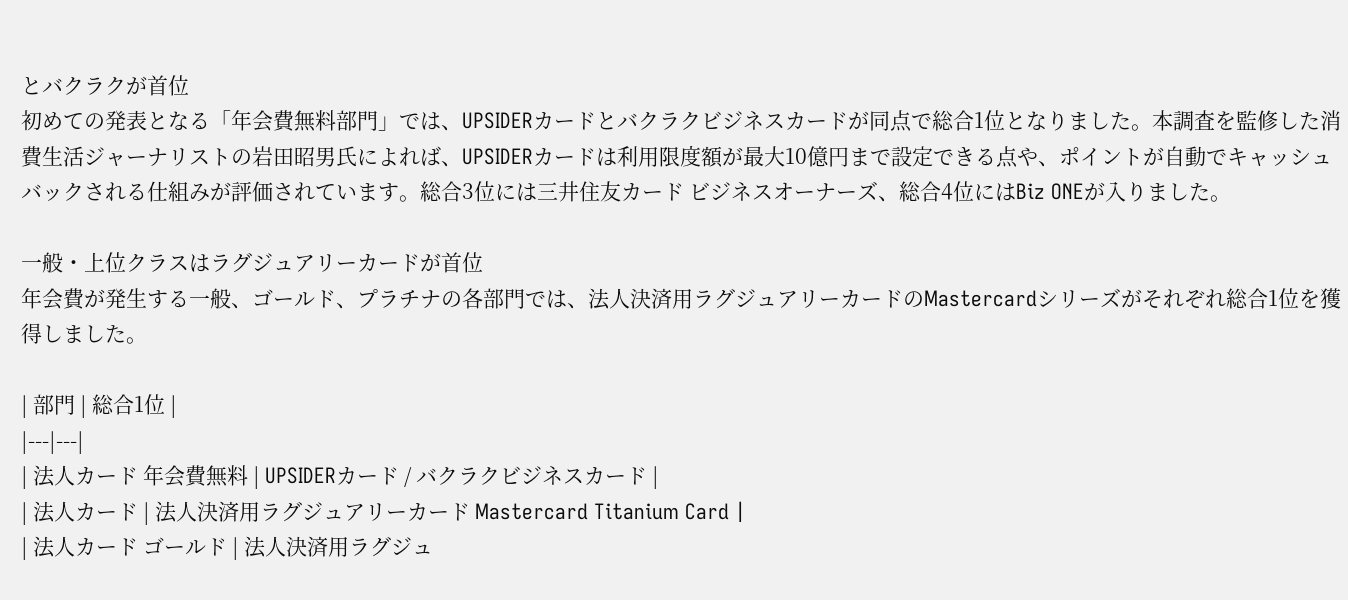とバクラクが首位
初めての発表となる「年会費無料部門」では、UPSIDERカードとバクラクビジネスカードが同点で総合1位となりました。本調査を監修した消費生活ジャーナリストの岩田昭男氏によれば、UPSIDERカードは利用限度額が最大10億円まで設定できる点や、ポイントが自動でキャッシュバックされる仕組みが評価されています。総合3位には三井住友カード ビジネスオーナーズ、総合4位にはBiz ONEが入りました。

一般・上位クラスはラグジュアリーカードが首位
年会費が発生する一般、ゴールド、プラチナの各部門では、法人決済用ラグジュアリーカードのMastercardシリーズがそれぞれ総合1位を獲得しました。

| 部門 | 総合1位 |
|---|---|
| 法人カード 年会費無料 | UPSIDERカード / バクラクビジネスカード |
| 法人カード | 法人決済用ラグジュアリーカード Mastercard Titanium Card |
| 法人カード ゴールド | 法人決済用ラグジュ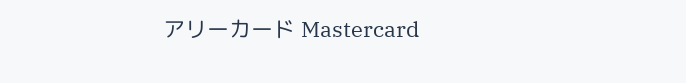アリーカード Mastercard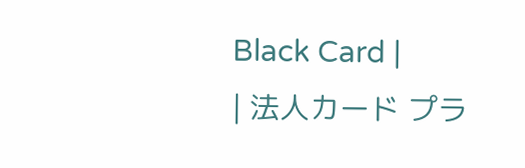Black Card |
| 法人カード プラ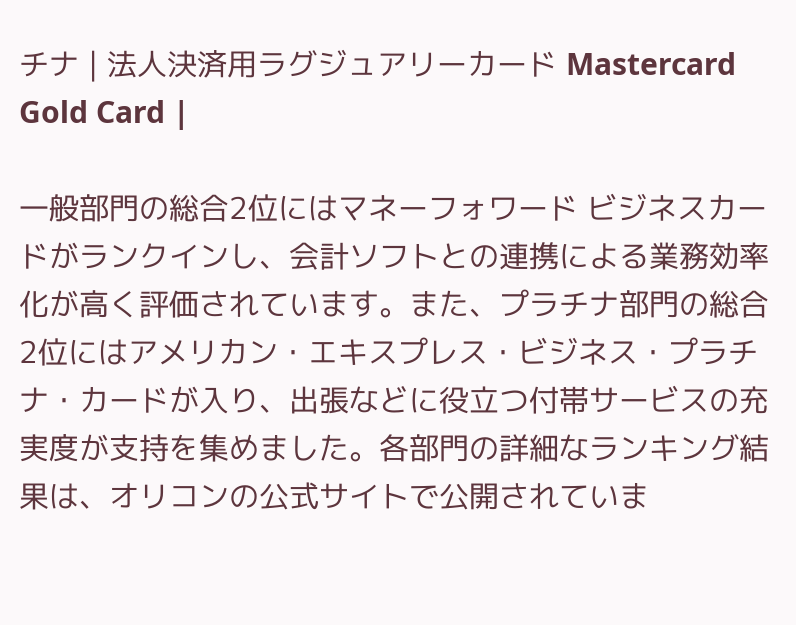チナ | 法人決済用ラグジュアリーカード Mastercard Gold Card |

一般部門の総合2位にはマネーフォワード ビジネスカードがランクインし、会計ソフトとの連携による業務効率化が高く評価されています。また、プラチナ部門の総合2位にはアメリカン・エキスプレス・ビジネス・プラチナ・カードが入り、出張などに役立つ付帯サービスの充実度が支持を集めました。各部門の詳細なランキング結果は、オリコンの公式サイトで公開されていま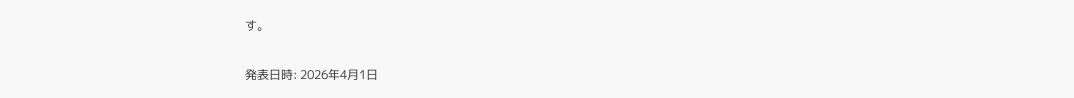す。

発表日時: 2026年4月1日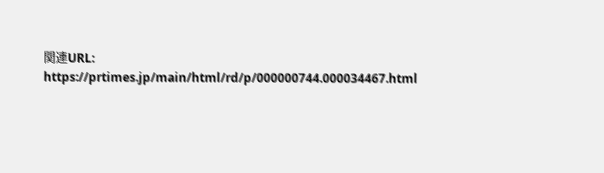関連URL: https://prtimes.jp/main/html/rd/p/000000744.000034467.html